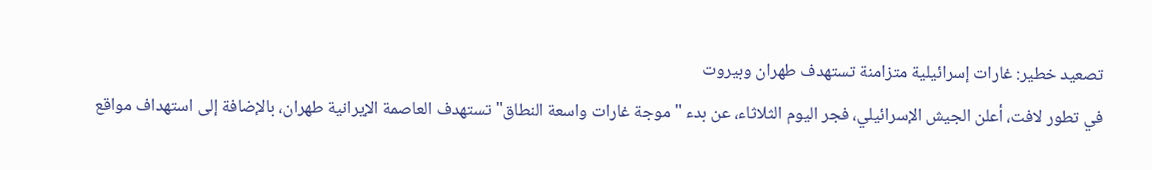تصعيد خطير: غارات إسرائيلية متزامنة تستهدف طهران وبيروت
في تطور لافت، أعلن الجيش الإسرائيلي، فجر اليوم الثلاثاء، عن بدء "موجة غارات واسعة النطاق" تستهدف العاصمة الإيرانية طهران، بالإضافة إلى استهداف مواقع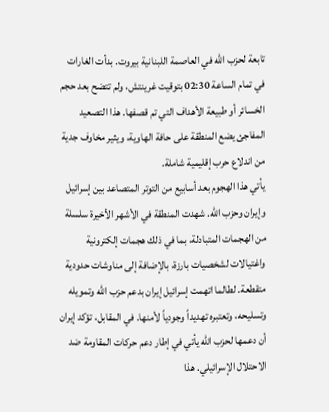تابعة لحزب الله في العاصمة اللبنانية بيروت. بدأت الغارات في تمام الساعة 02:30 بتوقيت غرينتش، ولم تتضح بعد حجم الخسائر أو طبيعة الأهداف التي تم قصفها. هذا التصعيد المفاجئ يضع المنطقة على حافة الهاوية، ويثير مخاوف جدية من اندلاع حرب إقليمية شاملة.
يأتي هذا الهجوم بعد أسابيع من التوتر المتصاعد بين إسرائيل وإيران وحزب الله. شهدت المنطقة في الأشهر الأخيرة سلسلة من الهجمات المتبادلة، بما في ذلك هجمات إلكترونية واغتيالات لشخصيات بارزة، بالإضافة إلى مناوشات حدودية متقطعة. لطالما اتهمت إسرائيل إيران بدعم حزب الله وتمويله وتسليحه، وتعتبره تهديداً وجودياً لأمنها. في المقابل، تؤكد إيران أن دعمها لحزب الله يأتي في إطار دعم حركات المقاومة ضد الاحتلال الإسرائيلي. هذا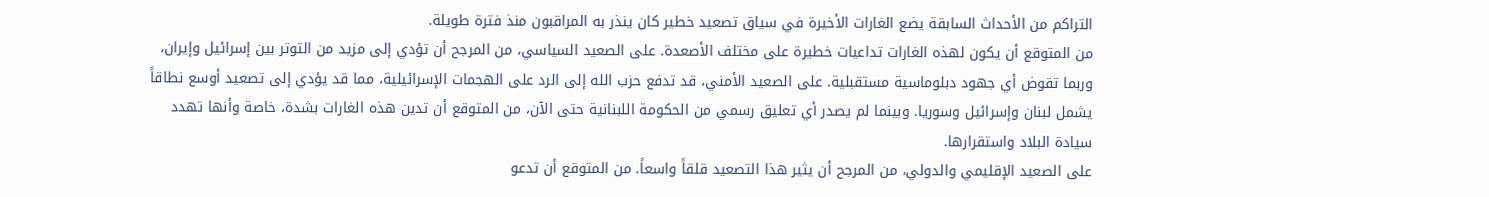التراكم من الأحداث السابقة يضع الغارات الأخيرة في سياق تصعيد خطير كان ينذر به المراقبون منذ فترة طويلة.
من المتوقع أن يكون لهذه الغارات تداعيات خطيرة على مختلف الأصعدة. على الصعيد السياسي، من المرجح أن تؤدي إلى مزيد من التوتر بين إسرائيل وإيران، وربما تقوض أي جهود دبلوماسية مستقبلية. على الصعيد الأمني، قد تدفع حزب الله إلى الرد على الهجمات الإسرائيلية، مما قد يؤدي إلى تصعيد أوسع نطاقاً يشمل لبنان وإسرائيل وسوريا. وبينما لم يصدر أي تعليق رسمي من الحكومة اللبنانية حتى الآن، من المتوقع أن تدين هذه الغارات بشدة، خاصة وأنها تهدد سيادة البلاد واستقرارها.
على الصعيد الإقليمي والدولي، من المرجح أن يثير هذا التصعيد قلقاً واسعاً. من المتوقع أن تدعو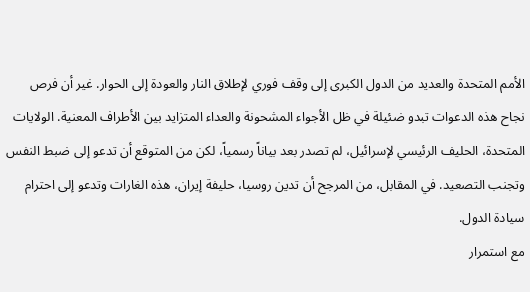الأمم المتحدة والعديد من الدول الكبرى إلى وقف فوري لإطلاق النار والعودة إلى الحوار. غير أن فرص نجاح هذه الدعوات تبدو ضئيلة في ظل الأجواء المشحونة والعداء المتزايد بين الأطراف المعنية. الولايات المتحدة، الحليف الرئيسي لإسرائيل، لم تصدر بعد بياناً رسمياً، لكن من المتوقع أن تدعو إلى ضبط النفس وتجنب التصعيد. في المقابل، من المرجح أن تدين روسيا، حليفة إيران، هذه الغارات وتدعو إلى احترام سيادة الدول.
مع استمرار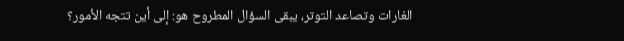الغارات وتصاعد التوتر، يبقى السؤال المطروح هو: إلى أين تتجه الأمور؟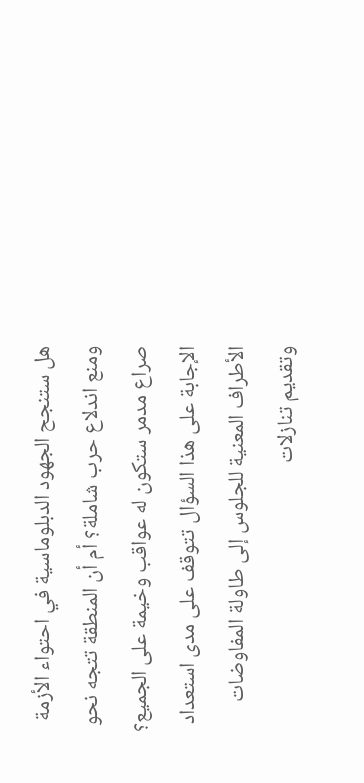هل ستنجح الجهود الدبلوماسية في احتواء الأزمة ومنع اندلاع حرب شاملة؟ أم أن المنطقة تتجه نحو صراع مدمر ستكون له عواقب وخيمة على الجميع؟ الإجابة على هذا السؤال تتوقف على مدى استعداد الأطراف المعنية للجلوس إلى طاولة المفاوضات وتقديم تنازلات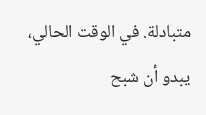متبادلة. في الوقت الحالي، يبدو أن شبح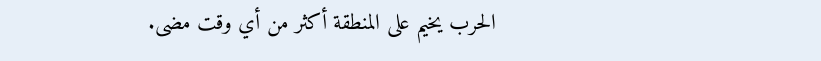الحرب يخيم على المنطقة أكثر من أي وقت مضى.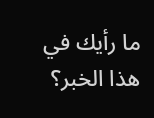ما رأيك في هذا الخبر؟